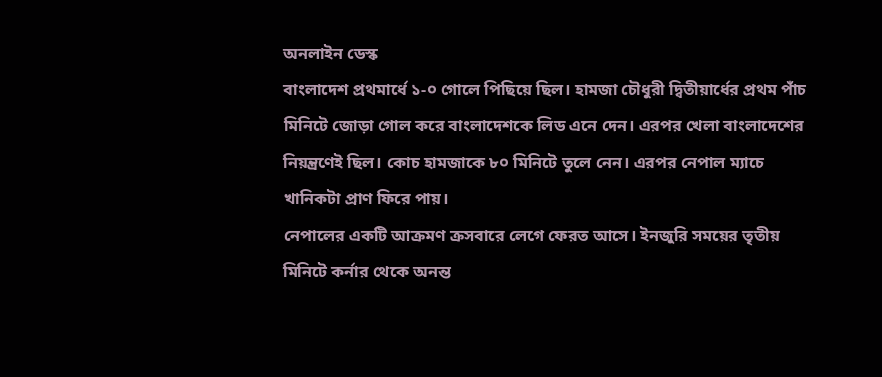অনলাইন ডেস্ক
বাংলাদেশ প্রথমার্ধে ১-০ গোলে পিছিয়ে ছিল। হামজা চৌধুরী দ্বিতীয়ার্ধের প্রথম পাঁচ মিনিটে জোড়া গোল করে বাংলাদেশকে লিড এনে দেন। এরপর খেলা বাংলাদেশের নিয়ন্ত্রণেই ছিল। কোচ হামজাকে ৮০ মিনিটে তুলে নেন। এরপর নেপাল ম্যাচে খানিকটা প্রাণ ফিরে পায়।
নেপালের একটি আক্রমণ ক্রসবারে লেগে ফেরত আসে। ইনজুরি সময়ের তৃতীয় মিনিটে কর্নার থেকে অনন্ত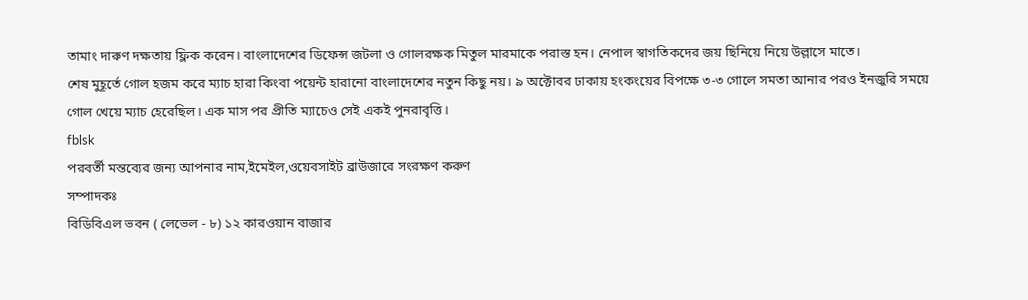তামাং দারুণ দক্ষতায় ফ্লিক করেন। বাংলাদেশের ডিফেন্স জটলা ও গোলরক্ষক মিতুল মারমাকে পরাস্ত হন। নেপাল স্বাগতিকদের জয় ছিনিয়ে নিয়ে উল্লাসে মাতে।
শেষ মুহূর্তে গোল হজম করে ম্যাচ হারা কিংবা পয়েন্ট হারানো বাংলাদেশের নতুন কিছু নয়। ৯ অক্টোবর ঢাকায় হংকংয়ের বিপক্ষে ৩-৩ গোলে সমতা আনার পরও ইনজুরি সময়ে গোল খেয়ে ম্যাচ হেরেছিল। এক মাস পর প্রীতি ম্যাচেও সেই একই পুনরাবৃত্তি।
fblsk
পরবর্তী মন্তব্যের জন্য আপনার নাম,ইমেইল,ওয়েবসাইট ব্রাউজারে সংরক্ষণ করুণ
সম্পাদকঃ
বিডিবিএল ভবন ( লেভেল - ৮) ১২ কারওয়ান বাজার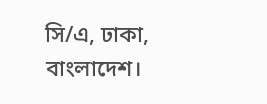সি/এ, ঢাকা, বাংলাদেশ।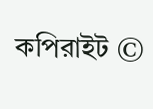কপিরাইট ©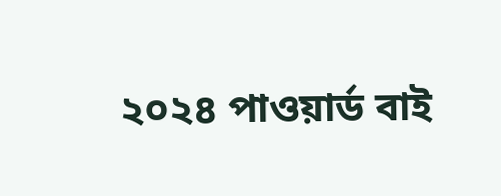২০২৪ পাওয়ার্ড বাই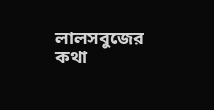লালসবুজের কথা